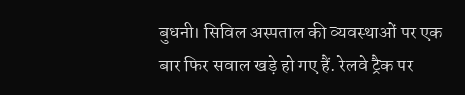बुधनी। सिविल अस्पताल की व्यवस्थाओं पर एक बार फिर सवाल खड़े हो गए हैं. रेलवे ट्रैक पर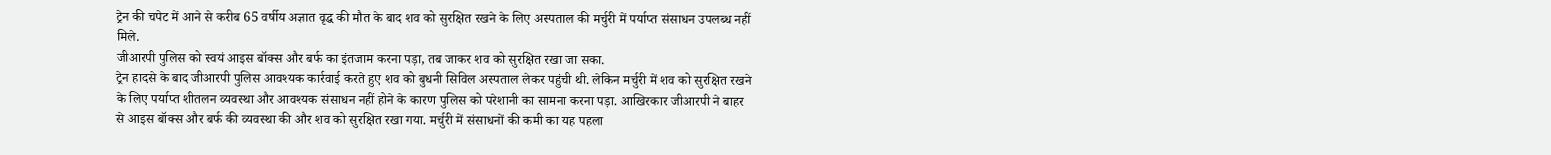ट्रेन की चपेट में आने से करीब 65 वर्षीय अज्ञात वृद्ध की मौत के बाद शव को सुरक्षित रखने के लिए अस्पताल की मर्चुरी में पर्याप्त संसाधन उपलब्ध नहीं मिले.
जीआरपी पुलिस को स्वयं आइस बॉक्स और बर्फ का इंतजाम करना पड़ा, तब जाकर शव को सुरक्षित रखा जा सका.
ट्रेन हादसे के बाद जीआरपी पुलिस आवश्यक कार्रवाई करते हुए शव को बुधनी सिविल अस्पताल लेकर पहुंची थी. लेकिन मर्चुरी में शव को सुरक्षित रखने के लिए पर्याप्त शीतलन व्यवस्था और आवश्यक संसाधन नहीं होने के कारण पुलिस को परेशानी का सामना करना पड़ा. आखिरकार जीआरपी ने बाहर से आइस बॉक्स और बर्फ की व्यवस्था की और शव को सुरक्षित रखा गया. मर्चुरी में संसाधनों की कमी का यह पहला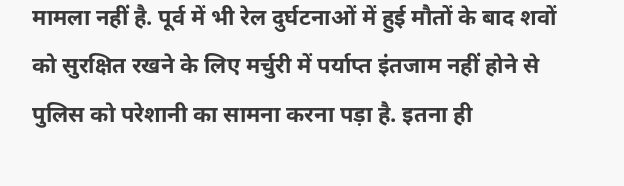मामला नहीं है. पूर्व में भी रेल दुर्घटनाओं में हुई मौतों के बाद शवों को सुरक्षित रखने के लिए मर्चुरी में पर्याप्त इंतजाम नहीं होने से पुलिस को परेशानी का सामना करना पड़ा है. इतना ही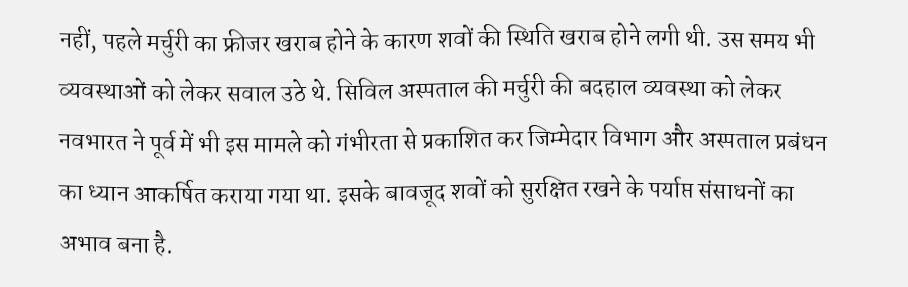नहीं, पहले मर्चुरी का फ्रीजर खराब होने के कारण शवों की स्थिति खराब होने लगी थी. उस समय भी व्यवस्थाओं को लेकर सवाल उठे थे. सिविल अस्पताल की मर्चुरी की बदहाल व्यवस्था को लेकर नवभारत ने पूर्व में भी इस मामले को गंभीरता से प्रकाशित कर जिम्मेदार विभाग और अस्पताल प्रबंधन का ध्यान आकर्षित कराया गया था. इसके बावजूद शवों को सुरक्षित रखने के पर्याप्त संसाधनों का अभाव बना है.